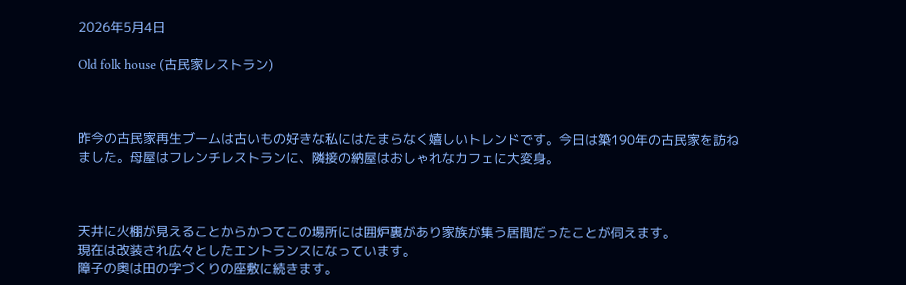2026年5月4日

Old folk house (古民家レストラン)



昨今の古民家再生ブームは古いもの好きな私にはたまらなく嬉しいトレンドです。今日は築190年の古民家を訪ねました。母屋はフレンチレストランに、隣接の納屋はおしゃれなカフェに大変身。



天井に火棚が見えることからかつてこの場所には囲炉裏があり家族が集う居間だったことが伺えます。
現在は改装され広々としたエントランスになっています。
障子の奥は田の字づくりの座敷に続きます。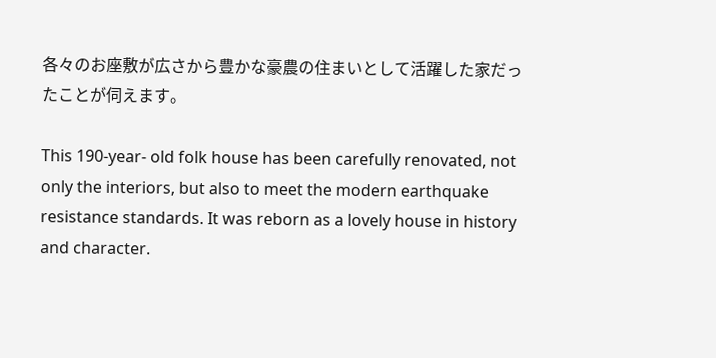各々のお座敷が広さから豊かな豪農の住まいとして活躍した家だったことが伺えます。

This 190-year- old folk house has been carefully renovated, not only the interiors, but also to meet the modern earthquake resistance standards. It was reborn as a lovely house in history and character.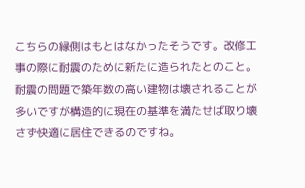こちらの縁側はもとはなかったそうです。改修工事の際に耐震のために新たに造られたとのこと。
耐震の問題で築年数の高い建物は壊されることが多いですが構造的に現在の基準を満たせば取り壊さず快適に居住できるのですね。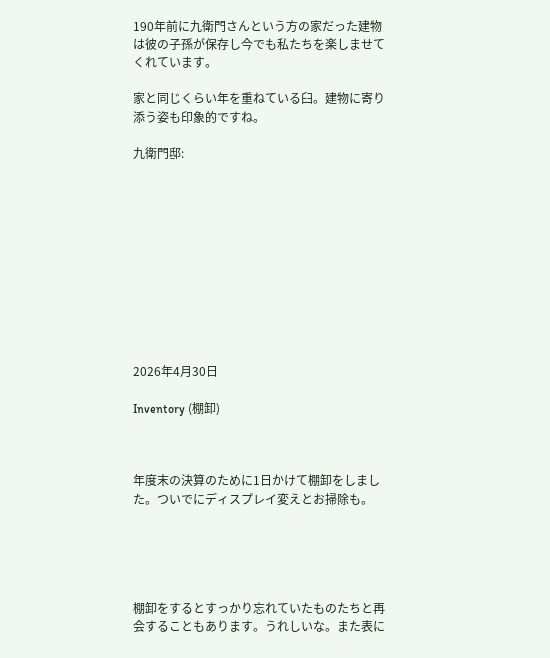190年前に九衛門さんという方の家だった建物は彼の子孫が保存し今でも私たちを楽しませてくれています。

家と同じくらい年を重ねている臼。建物に寄り添う姿も印象的ですね。

九衛門邸:











2026年4月30日

Inventory (棚卸)



年度末の決算のために1日かけて棚卸をしました。ついでにディスプレイ変えとお掃除も。





棚卸をするとすっかり忘れていたものたちと再会することもあります。うれしいな。また表に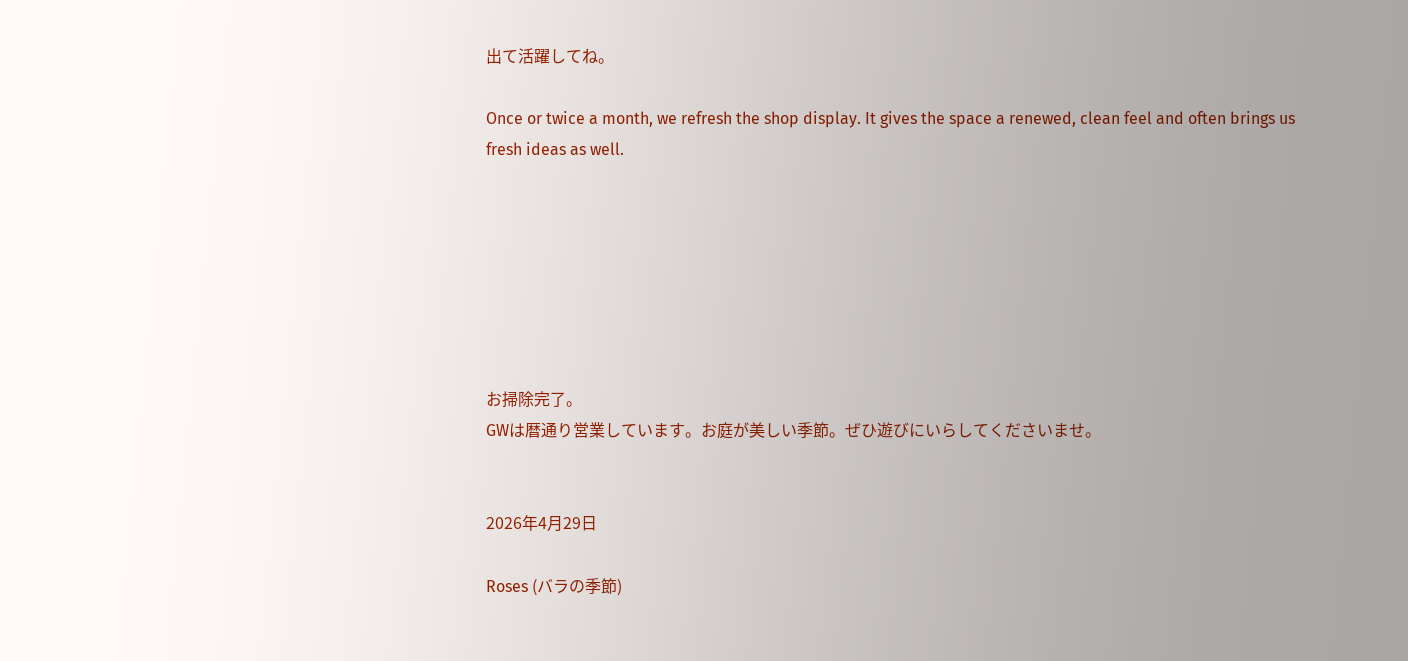出て活躍してね。

Once or twice a month, we refresh the shop display. It gives the space a renewed, clean feel and often brings us fresh ideas as well.







お掃除完了。
GWは暦通り営業しています。お庭が美しい季節。ぜひ遊びにいらしてくださいませ。


2026年4月29日

Roses (バラの季節)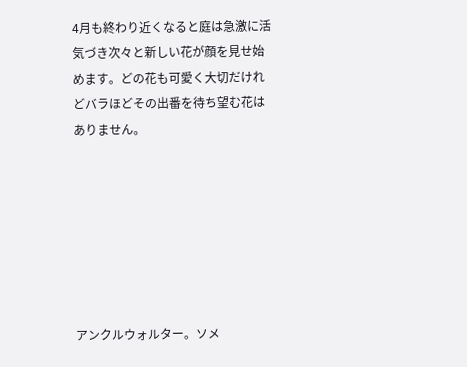4月も終わり近くなると庭は急激に活気づき次々と新しい花が顔を見せ始めます。どの花も可愛く大切だけれどバラほどその出番を待ち望む花はありません。







アンクルウォルター。ソメ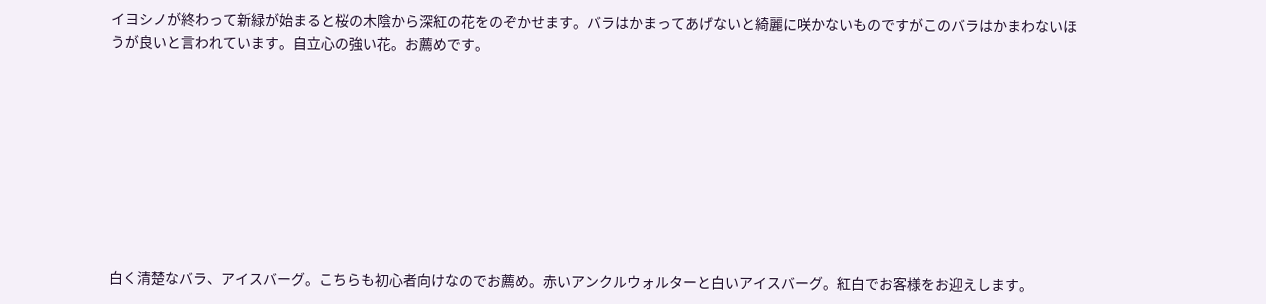イヨシノが終わって新緑が始まると桜の木陰から深紅の花をのぞかせます。バラはかまってあげないと綺麗に咲かないものですがこのバラはかまわないほうが良いと言われています。自立心の強い花。お薦めです。









白く清楚なバラ、アイスバーグ。こちらも初心者向けなのでお薦め。赤いアンクルウォルターと白いアイスバーグ。紅白でお客様をお迎えします。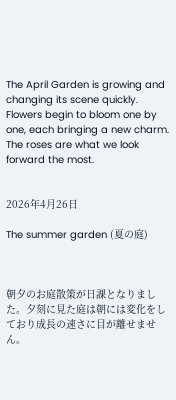The April Garden is growing and changing its scene quickly. Flowers begin to bloom one by one, each bringing a new charm.  The roses are what we look forward the most.


2026年4月26日

The summer garden (夏の庭)



朝夕のお庭散策が日課となりました。夕刻に見た庭は朝には変化をしており成長の速さに目が離せません。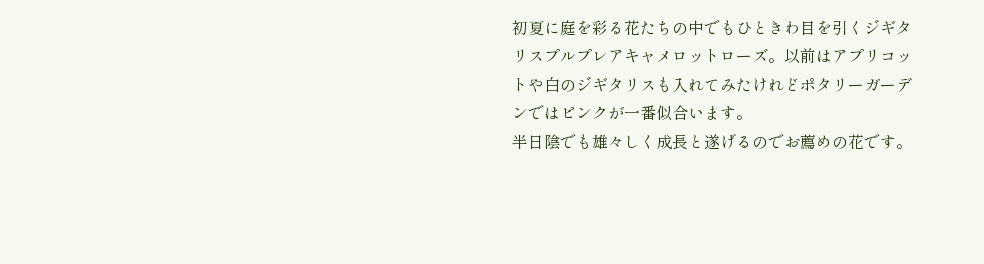初夏に庭を彩る花たちの中でもひときわ目を引くジギタリスプルプレアキャメロットローズ。以前はアプリコットや白のジギタリスも入れてみたけれどポタリーガーデンではピンクが一番似合います。
半日陰でも雄々しく成長と遂げるのでお薦めの花です。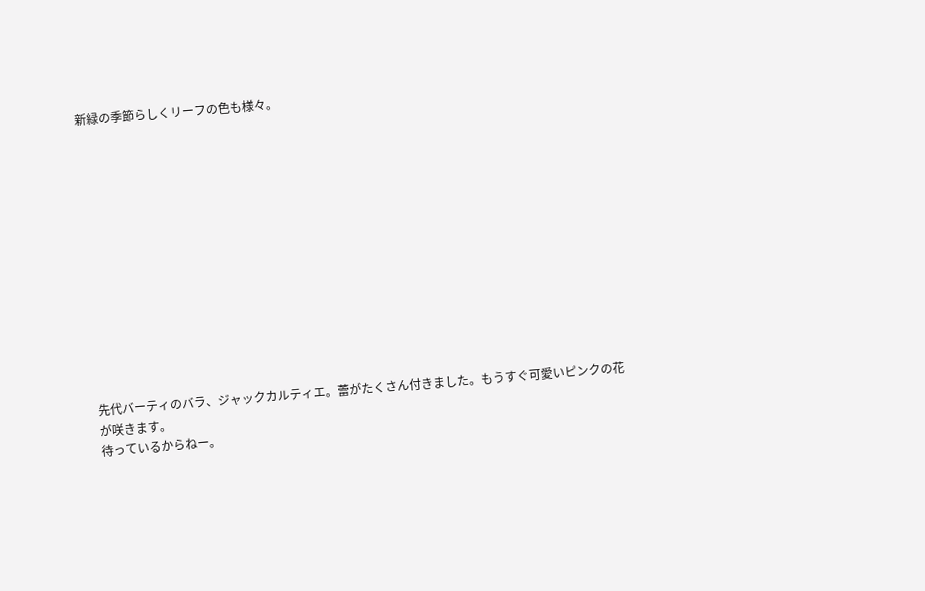新緑の季節らしくリーフの色も様々。













先代バーティのバラ、ジャックカルティエ。蕾がたくさん付きました。もうすぐ可愛いピンクの花が咲きます。
待っているからねー。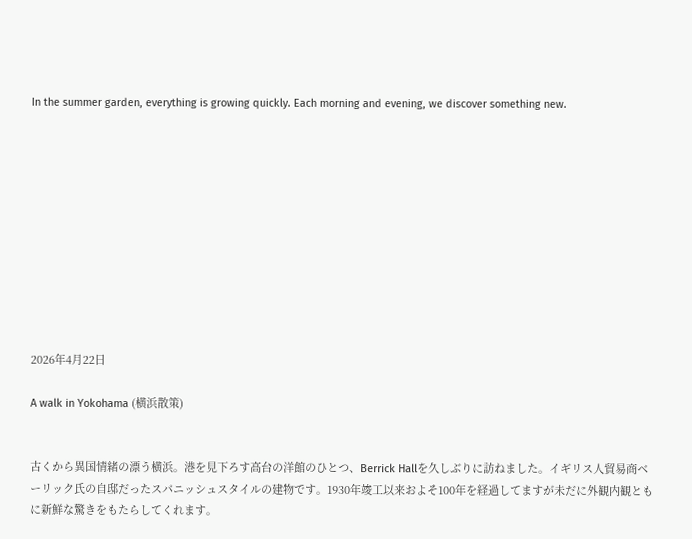In the summer garden, everything is growing quickly. Each morning and evening, we discover something new.











2026年4月22日

A walk in Yokohama (横浜散策)


古くから異国情緒の漂う横浜。港を見下ろす高台の洋館のひとつ、Berrick Hallを久しぶりに訪ねました。イギリス人貿易商ベーリック氏の自邸だったスパニッシュスタイルの建物です。1930年竣工以来およそ100年を経過してますが未だに外観内観ともに新鮮な驚きをもたらしてくれます。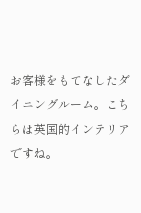お客様をもてなしたダイニングルーム。こちらは英国的インテリアですね。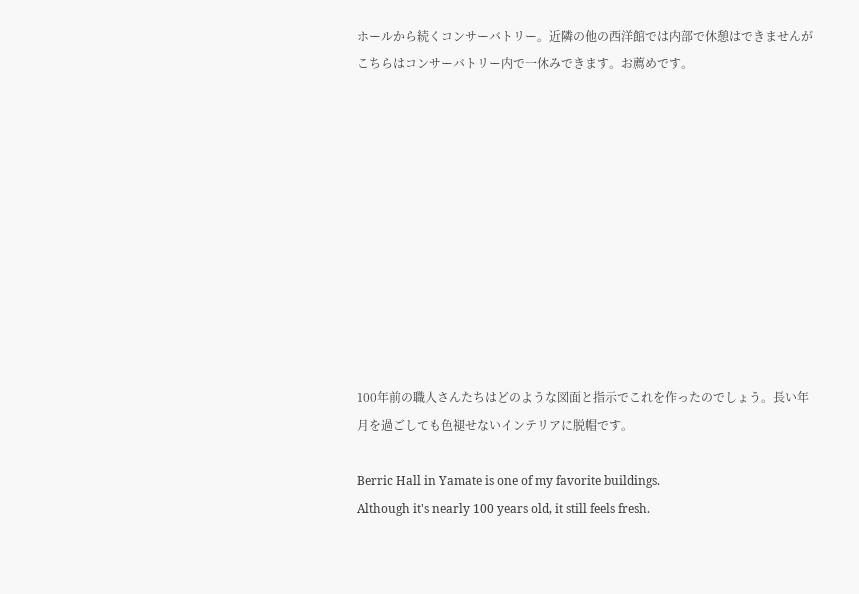ホールから続くコンサーバトリー。近隣の他の西洋館では内部で休憩はできませんがこちらはコンサーバトリー内で一休みできます。お薦めです。











100年前の職人さんたちはどのような図面と指示でこれを作ったのでしょう。長い年月を過ごしても色褪せないインテリアに脱帽です。

Berric Hall in Yamate is one of my favorite buildings.
Although it's nearly 100 years old, it still feels fresh.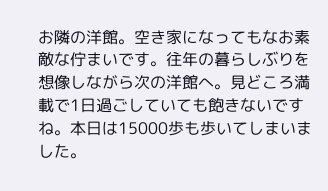お隣の洋館。空き家になってもなお素敵な佇まいです。往年の暮らしぶりを想像しながら次の洋館へ。見どころ満載で1日過ごしていても飽きないですね。本日は15000歩も歩いてしまいました。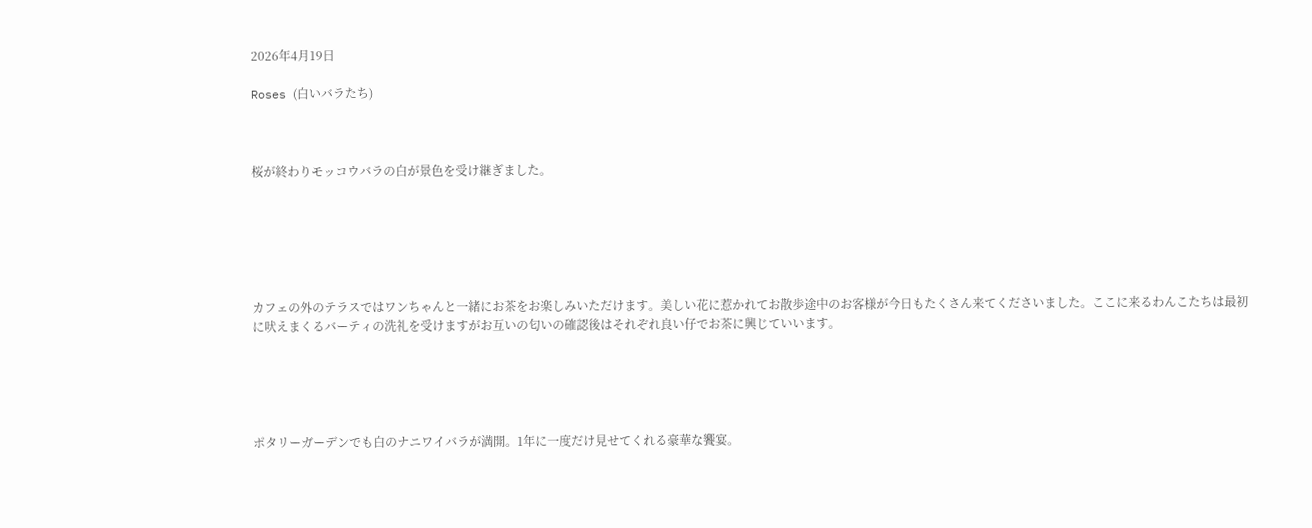2026年4月19日

Roses (白いバラたち)



桜が終わりモッコウバラの白が景色を受け継ぎました。






カフェの外のテラスではワンちゃんと一緒にお茶をお楽しみいただけます。美しい花に惹かれてお散歩途中のお客様が今日もたくさん来てくださいました。ここに来るわんこたちは最初に吠えまくるバーティの洗礼を受けますがお互いの匂いの確認後はそれぞれ良い仔でお茶に興じていいます。





ポタリーガーデンでも白のナニワイバラが満開。1年に一度だけ見せてくれる豪華な饗宴。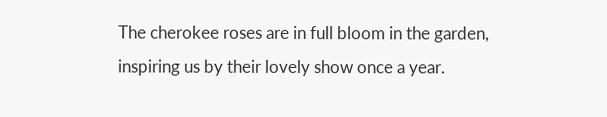The cherokee roses are in full bloom in the garden, inspiring us by their lovely show once a year.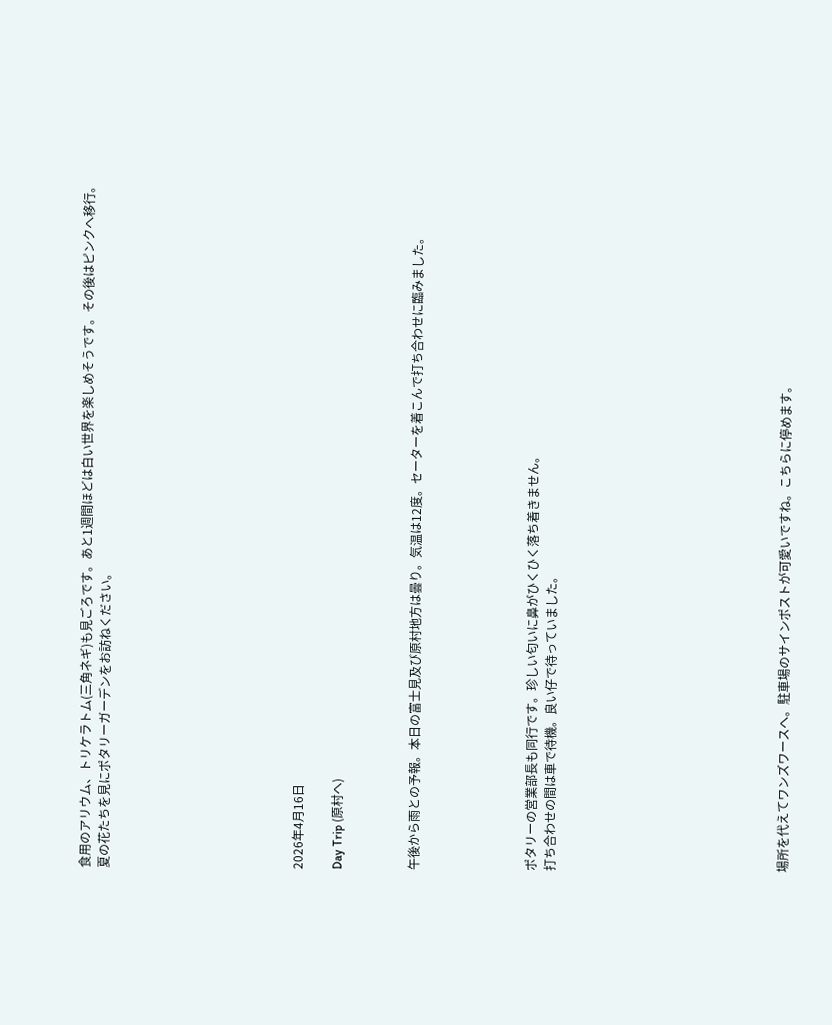食用のアリウム、トリケラトム(三角ネギ)も見ごろです。あと1週間ほどは白い世界を楽しめそうです。その後はピンクへ移行。
夏の花たちを見にポタリーガーデンをお訪ねください。









2026年4月16日

Day Trip (原村へ)



午後から雨との予報。本日の富士見及び原村地方は曇り。気温は12度。セーターを着こんで打ち合わせに臨みました。





ポタリーの営業部長も同行です。珍しい匂いに鼻がひくひく落ち着きません。
打ち合わせの間は車で待機。良い仔で待っていました。











場所を代えてワンズワースへ。駐車場のサインポストが可愛いですね。こちらに停めます。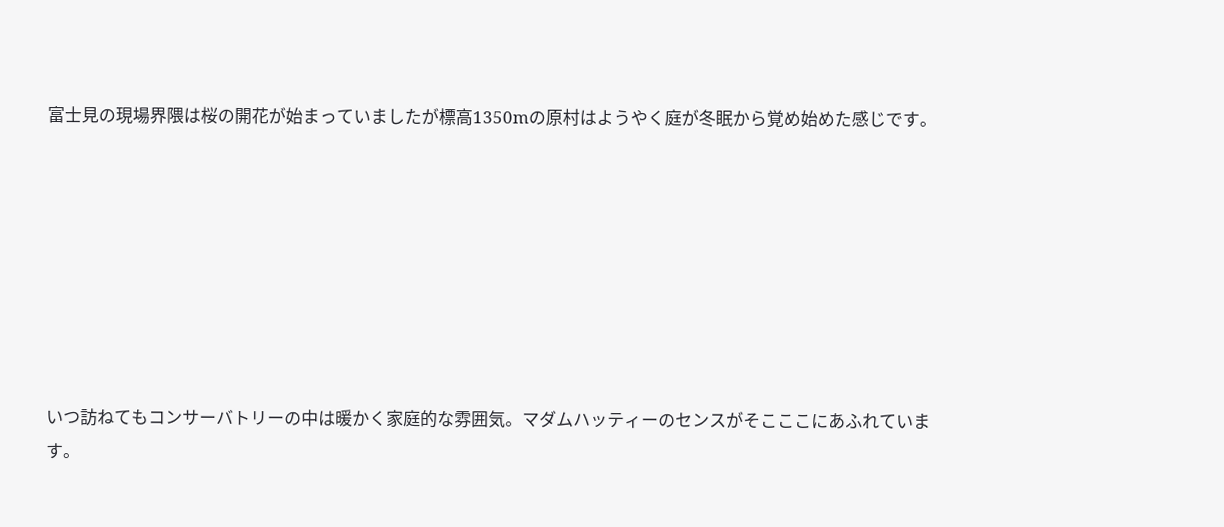富士見の現場界隈は桜の開花が始まっていましたが標高1350mの原村はようやく庭が冬眠から覚め始めた感じです。








いつ訪ねてもコンサーバトリーの中は暖かく家庭的な雰囲気。マダムハッティーのセンスがそこここにあふれています。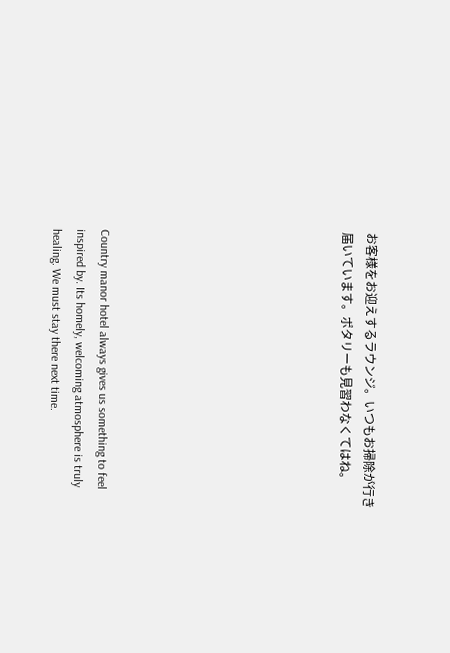お客様をお迎えするラウンジ。いつもお掃除が行き届いています。ポタリーも見習わなくてはね。









Country manor hotel always gives us something to feel inspired by. Its homely, welcoming atmosphere is truly healing. We must stay there next time.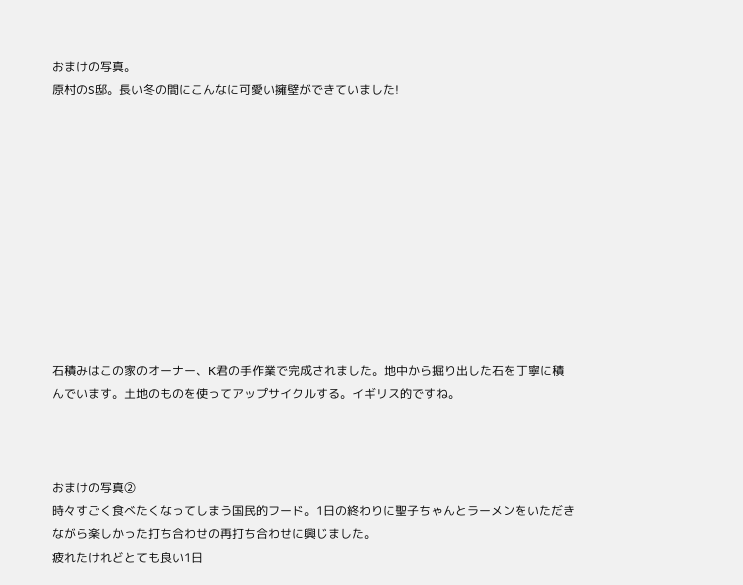おまけの写真。
原村のS邸。長い冬の間にこんなに可愛い擁壁ができていました!











石積みはこの家のオーナー、K君の手作業で完成されました。地中から掘り出した石を丁寧に積んでいます。土地のものを使ってアップサイクルする。イギリス的ですね。



おまけの写真②
時々すごく食べたくなってしまう国民的フード。1日の終わりに聖子ちゃんとラーメンをいただきながら楽しかった打ち合わせの再打ち合わせに興じました。
疲れたけれどとても良い1日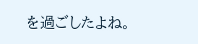を過ごしたよね。